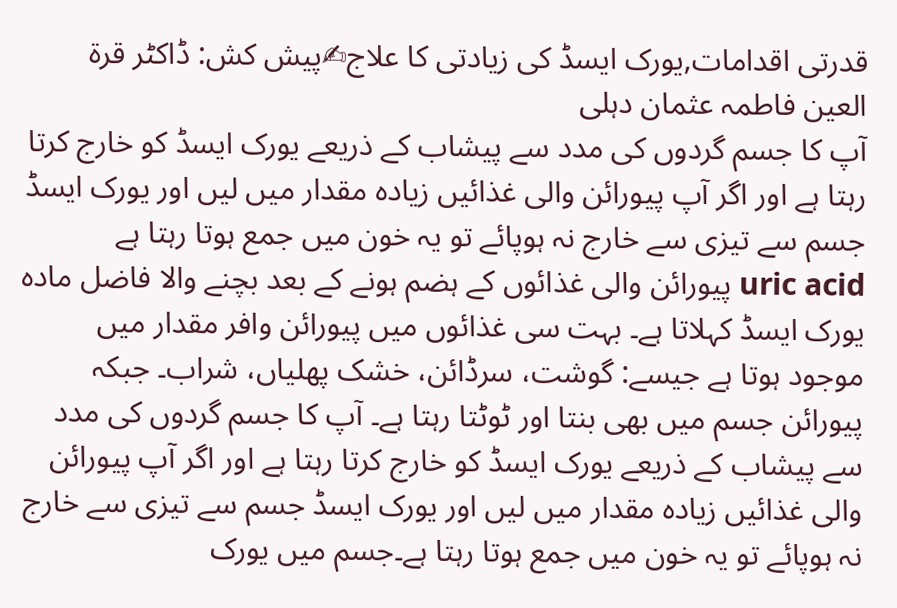قدرتی اقدامات,یورک ایسڈ کی زیادتی کا علاج✍پیش کش: ڈاکٹر قرۃ العین فاطمہ عثمان دہلی
آپ کا جسم گردوں کی مدد سے پیشاب کے ذریعے یورک ایسڈ کو خارج کرتا رہتا ہے اور اگر آپ پیورائن والی غذائیں زیادہ مقدار میں لیں اور یورک ایسڈ جسم سے تیزی سے خارج نہ ہوپائے تو یہ خون میں جمع ہوتا رہتا ہے
uric acid پیورائن والی غذائوں کے ہضم ہونے کے بعد بچنے والا فاضل مادہ یورک ایسڈ کہلاتا ہے۔ بہت سی غذائوں میں پیورائن وافر مقدار میں موجود ہوتا ہے جیسے: گوشت، سرڈائن، خشک پھلیاں، شراب۔ جبکہ پیورائن جسم میں بھی بنتا اور ٹوٹتا رہتا ہے۔ آپ کا جسم گردوں کی مدد سے پیشاب کے ذریعے یورک ایسڈ کو خارج کرتا رہتا ہے اور اگر آپ پیورائن والی غذائیں زیادہ مقدار میں لیں اور یورک ایسڈ جسم سے تیزی سے خارج نہ ہوپائے تو یہ خون میں جمع ہوتا رہتا ہے۔جسم میں یورک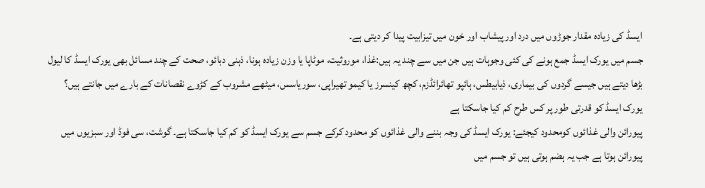ایسڈ کی زیادہ مقدار جوڑوں میں درد اور پیشاب اور خون میں تیزابیت پیدا کر دیتی ہے۔
جسم میں یورک ایسڈ جمع ہونے کی کئی وجوہات ہیں جن میں سے چند یہ ہیں:غذا، موروثیت، موٹاپا یا وزن زیادہ ہونا، ذہنی دبائو، صحت کے چند مسائل بھی یورک ایسڈ کا لیول بڑھا دیتے ہیں جیسے گردوں کی بیماری، ذیابیطس، ہائپو تھائرائڈزم، کچھ کینسرز یا کیمو تھیراپی، سوریاسس، میٹھے مشروب کے کڑوے نقصانات کے بارے میں جانتے ہیں؟
یورک ایسڈ کو قدرتی طور پر کس طرح کم کیا جاسکتا ہے
پیورائن والی غذائوں کومحدود کیجئے: یورک ایسڈ کی وجہ بننے والی غذائوں کو محدود کرکے جسم سے یورک ایسڈ کو کم کیا جاسکتا ہے۔ گوشت، سی فوڈ اور سبزیوں میں پیورائن ہوتا ہے جب یہ ہضم ہوتی ہیں تو جسم میں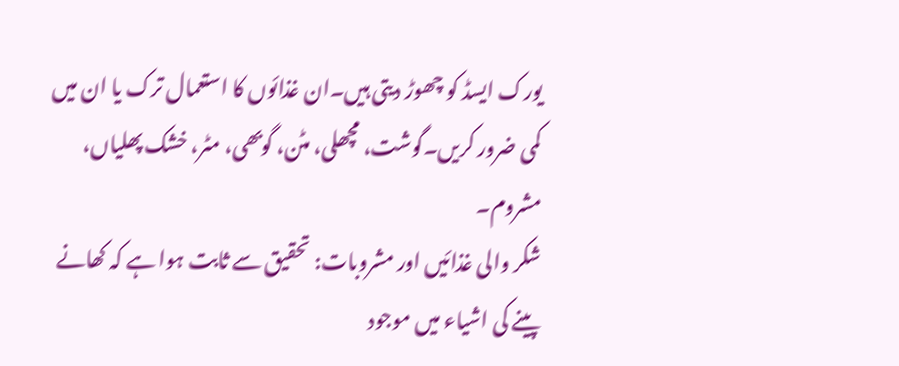یورک ایسڈ کو چھوڑ دیتی ہیں۔ان غذائوں کا استعمال ترک یا ان میں کمی ضرور کریں۔گوشت، مچھلی، مٹن، گوبھی، مٹر، خشک پھلیاں، مشروم۔
شکر والی غذائیں اور مشروبات: تحقیق سے ثابت ہوا ہے کہ کھانے پینے کی اشیاء میں موجود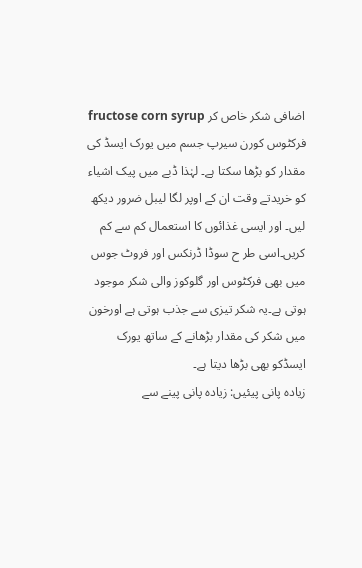اضافی شکر خاص کر fructose corn syrup فرکٹوس کورن سیرپ جسم میں یورک ایسڈ کی مقدار کو بڑھا سکتا ہے۔ لہٰذا ڈبے میں پیک اشیاء کو خریدتے وقت ان کے اوپر لگا لیبل ضرور دیکھ لیں۔ اور ایسی غذائوں کا استعمال کم سے کم کریں۔اسی طر ح سوڈا ڈرنکس اور فروٹ جوس میں بھی فرکٹوس اور گلوکوز والی شکر موجود ہوتی ہے۔یہ شکر تیزی سے جذب ہوتی ہے اورخون میں شکر کی مقدار بڑھانے کے ساتھ یورک ایسڈکو بھی بڑھا دیتا ہے۔
زیادہ پانی پیئیں: زیادہ پانی پینے سے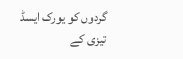گردوں کو یورک ایسڈ تیزی کے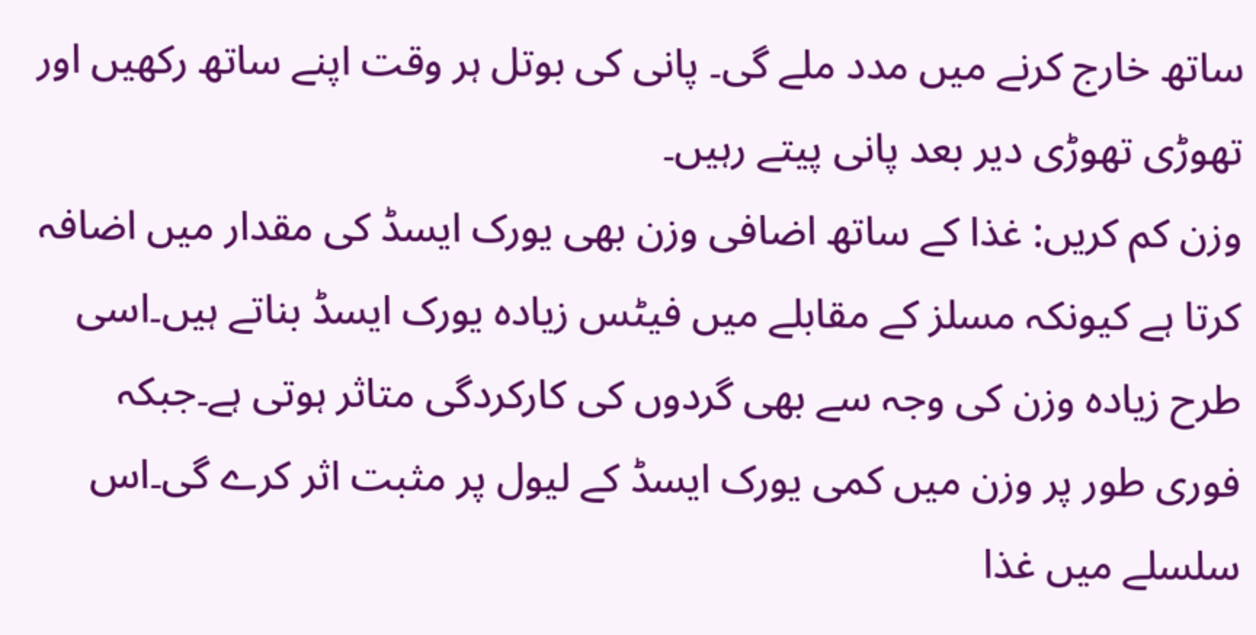ساتھ خارج کرنے میں مدد ملے گی۔ پانی کی بوتل ہر وقت اپنے ساتھ رکھیں اور تھوڑی تھوڑی دیر بعد پانی پیتے رہیں۔
وزن کم کریں: غذا کے ساتھ اضافی وزن بھی یورک ایسڈ کی مقدار میں اضافہ کرتا ہے کیونکہ مسلز کے مقابلے میں فیٹس زیادہ یورک ایسڈ بناتے ہیں۔اسی طرح زیادہ وزن کی وجہ سے بھی گردوں کی کارکردگی متاثر ہوتی ہے۔جبکہ فوری طور پر وزن میں کمی یورک ایسڈ کے لیول پر مثبت اثر کرے گی۔اس سلسلے میں غذا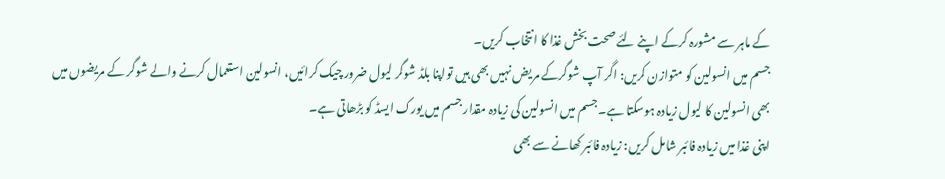کے ماہر سے مشورہ کرکے اپنے لئے صحت بخش غذا کا انتخاب کریں۔
جسم میں انسولین کو متوازن کریں: اگر آپ شوگرکے مریض نہیں بھی ہیں تواپنا بلڈ شوگر لیول ضرور چیک کرائیں، انسولین استعمال کرنے والے شوگر کے مریضوں میں بھی انسولین کا لیول زیادہ ہوسکتا ہے۔جسم میں انسولین کی زیادہ مقدار جسم میں یورک ایسڈ کو بڑھاتی ہے۔
اپنی غذا میں زیادہ فائبر شامل کریں: زیادہ فائبر کھانے سے بھی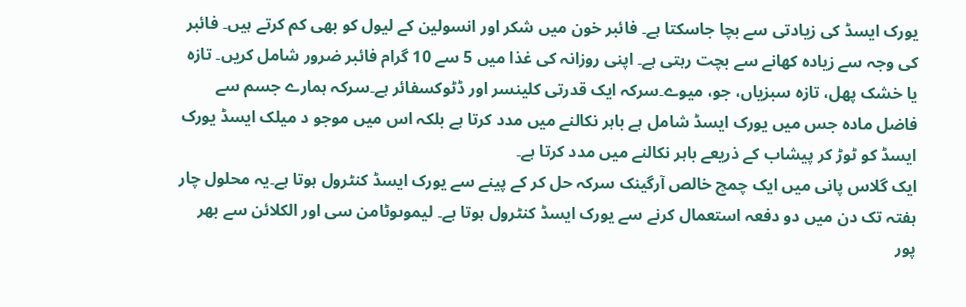یورک ایسڈ کی زیادتی سے بچا جاسکتا ہے۔ فائبر خون میں شکر اور انسولین کے لیول کو بھی کم کرتے ہیں۔ فائبر کی وجہ سے زیادہ کھانے سے بچت رہتی ہے۔ اپنی روزانہ کی غذا میں 5 سے 10 گرام فائبر ضرور شامل کریں۔ تازہ یا خشک پھل، تازہ سبزیاں، جو، میوے۔سرکہ ایک قدرتی کلینسر اور ڈٹوکسفائر ہے۔سرکہ ہمارے جسم سے فاضل مادہ جس میں یورک ایسڈ شامل ہے باہر نکالنے میں مدد کرتا ہے بلکہ اس میں موجو د میلک ایسڈ یورک ایسڈ کو ٹوڑ کر پیشاب کے ذریعے باہر نکالنے میں مدد کرتا ہے۔
ایک گلاس پانی میں ایک چمچ خالص آرگینک سرکہ حل کر کے پینے سے یورک ایسڈ کنٹرول ہوتا ہے۔یہ محلول چار ہفتہ تک دن میں دو دفعہ استعمال کرنے سے یورک ایسڈ کنٹرول ہوتا ہے۔ لیموںوٹامن سی اور الکلائن سے بھر پور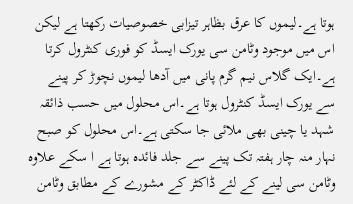ہوتا ہے۔لیموں کا عرق بظاہر تیزابی خصوصیات رکھتا ہے لیکن اس میں موجود وٹامن سی یورک ایسڈ کو فوری کنٹرول کرتا ہے۔ایک گلاس نیم گرم پانی میں آدھا لیموں نچوڑ کر پینے سے یورک ایسڈ کنٹرول ہوتا ہے۔اس محلول میں حسب ذائقہ شہد یا چینی بھی ملائی جا سکتی ہے۔اس محلول کو صبح نہار منہ چار ہفتہ تک پینے سے جلد فائدہ ہوتا ہے ا سکے علاوہ وٹامن سی لینے کے لئے ڈاکٹر کے مشورے کے مطابق وٹامن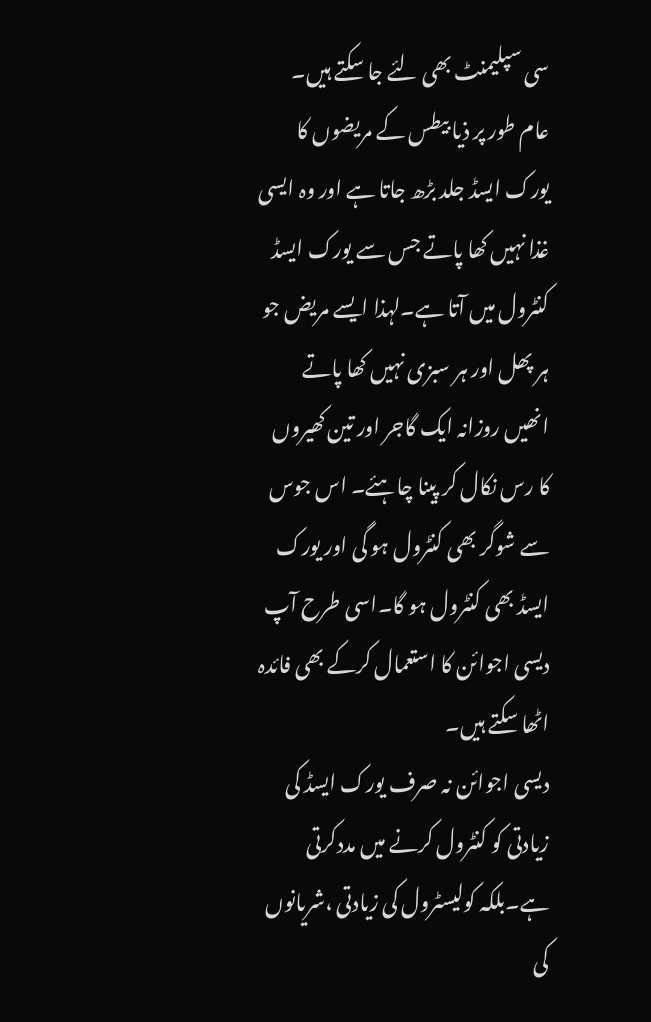سی سپلیمنٹ بھی لئے جا سکتے ہیں۔
عام طور پر ذیا بیطس کے مریضوں کا یورک ایسڈ جلد بڑھ جاتا ہے اور وہ ایسی غذا نہیں کھا پاتے جس سے یورک ایسڈ کنٹرول میں آتا ہے۔لہذا ایسے مریض جو ہر پھل اور ہر سبزی نہیں کھا پاتے انھیں روزانہ ایک گاجر اور تین کھیروں کا رس نکال کر پینا چاہئے۔ اس جوس سے شوگر بھی کنٹرول ہو گی اور یورک ایسڈ بھی کنٹرول ہو گا۔اسی طرح آپ دیسی اجوائن کا استعمال کرکے بھی فائدہ اٹھا سکتے ہیں۔
دیسی اجوائن نہ صرف یورک ایسڈ کی زیادتی کو کنٹرول کرنے میں مددکرتی ہے۔بلکہ کولیسٹرول کی زیادتی ،شریانوں کی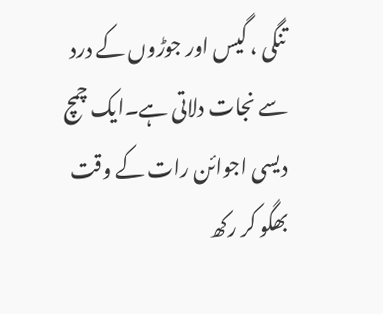تنگی ، گیس اور جوڑوں کے درد سے نجات دلاتی ہے۔ایک چمچ دیسی اجوائن رات کے وقت بھگو کر رکھ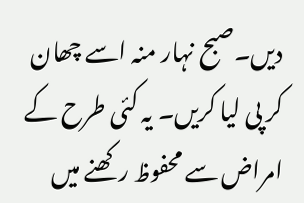دیں۔صبح نہار منہ اسے چھان کر پی لیا کریں۔ یہ کئی طرح کے امراض سے محفوظ رکھنے میں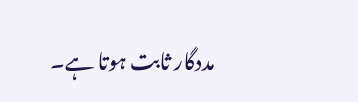مددگار ثابت ہوتا ہے۔